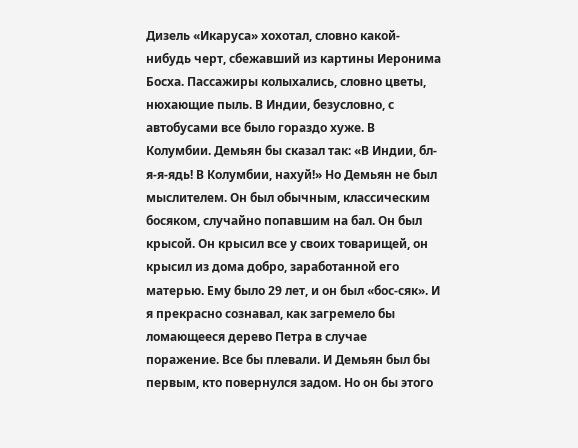Дизель «Икаруса» хохотал, словно какой-нибудь черт, сбежавший из картины Иеронима Босха. Пассажиры колыхались, словно цветы, нюхающие пыль. В Индии, безусловно, с автобусами все было гораздо хуже. В Колумбии. Демьян бы сказал так: «В Индии, бл-я-я-ядь! В Колумбии, нахуй!» Но Демьян не был мыслителем. Он был обычным, классическим босяком, случайно попавшим на бал. Он был крысой. Он крысил все у своих товарищей, он крысил из дома добро, заработанной его матерью. Ему было 29 лет, и он был «бос-сяк». И я прекрасно сознавал, как загремело бы ломающееся дерево Петра в случае поражение. Все бы плевали. И Демьян был бы первым, кто повернулся задом. Но он бы этого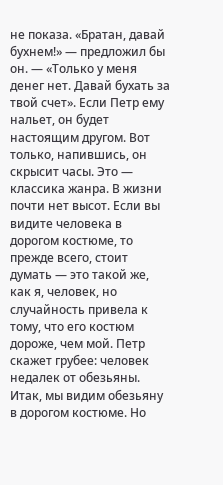не показа. «Братан, давай бухнем!» — предложил бы он. — «Только у меня денег нет. Давай бухать за твой счет». Если Петр ему нальет, он будет настоящим другом. Вот только, напившись, он скрысит часы. Это — классика жанра. В жизни почти нет высот. Если вы видите человека в дорогом костюме, то прежде всего, стоит думать — это такой же, как я, человек, но случайность привела к тому, что его костюм дороже, чем мой. Петр скажет грубее: человек недалек от обезьяны. Итак, мы видим обезьяну в дорогом костюме. Но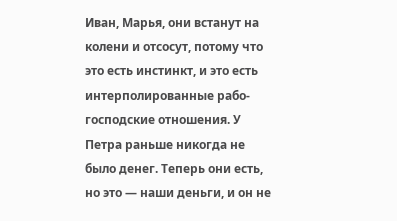Иван, Марья, они встанут на колени и отсосут, потому что это есть инстинкт, и это есть интерполированные рабо-господские отношения. У Петра раньше никогда не было денег. Теперь они есть, но это — наши деньги, и он не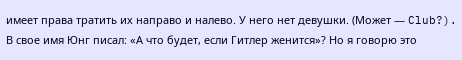имеет права тратить их направо и налево. У него нет девушки. (Может — Club?). В свое имя Юнг писал: «А что будет, если Гитлер женится»? Но я говорю это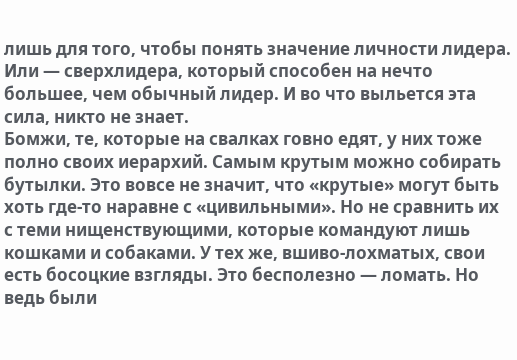лишь для того, чтобы понять значение личности лидера. Или — сверхлидера, который способен на нечто большее, чем обычный лидер. И во что выльется эта сила, никто не знает.
Бомжи, те, которые на свалках говно едят, у них тоже полно своих иерархий. Самым крутым можно собирать бутылки. Это вовсе не значит, что «крутые» могут быть хоть где-то наравне с «цивильными». Но не сравнить их с теми нищенствующими, которые командуют лишь кошками и собаками. У тех же, вшиво-лохматых, свои есть босоцкие взгляды. Это бесполезно — ломать. Но ведь были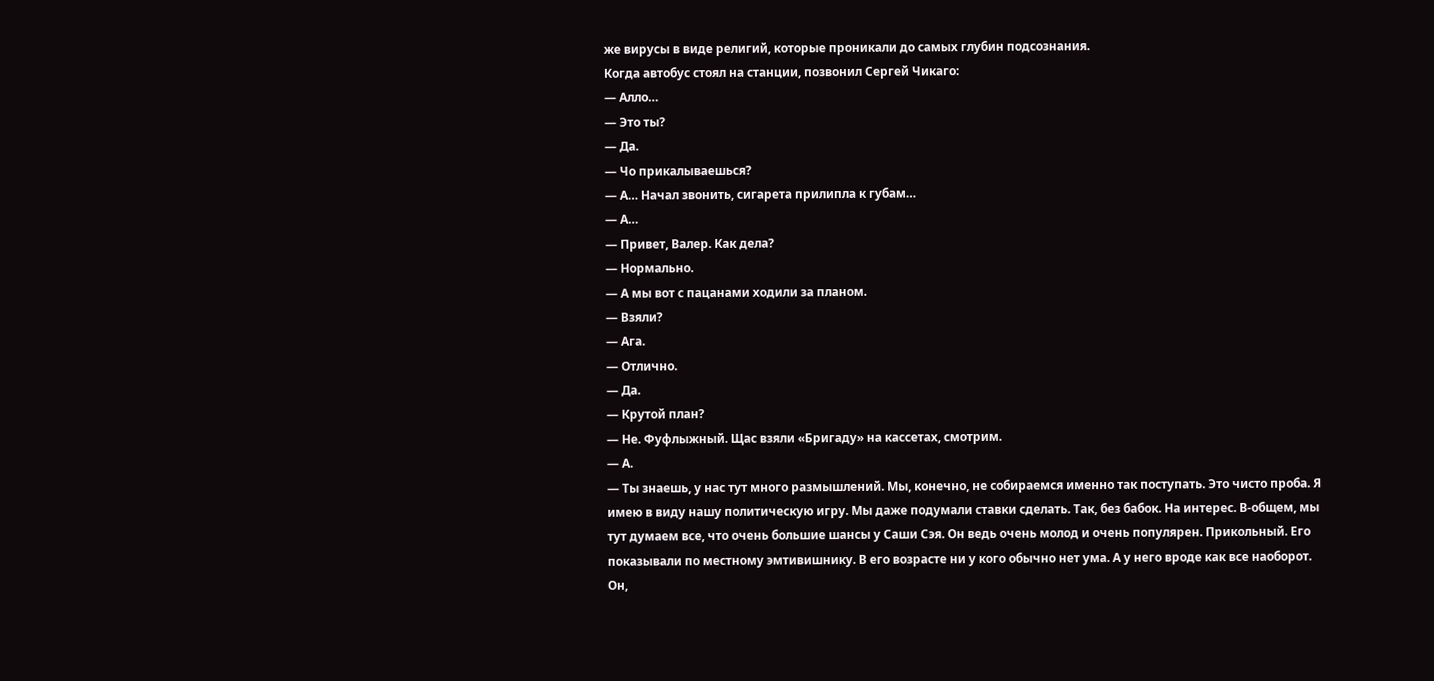же вирусы в виде религий, которые проникали до самых глубин подсознания.
Когда автобус стоял на станции, позвонил Сергей Чикаго:
— Алло…
— Это ты?
— Да.
— Чо прикалываешься?
— А… Начал звонить, сигарета прилипла к губам…
— А…
— Привет, Валер. Как дела?
— Нормально.
— А мы вот с пацанами ходили за планом.
— Взяли?
— Ага.
— Отлично.
— Да.
— Крутой план?
— Не. Фуфлыжный. Щас взяли «Бригаду» на кассетах, смотрим.
— А.
— Ты знаешь, у нас тут много размышлений. Мы, конечно, не собираемся именно так поступать. Это чисто проба. Я имею в виду нашу политическую игру. Мы даже подумали ставки сделать. Так, без бабок. На интерес. В-общем, мы тут думаем все, что очень большие шансы у Саши Сэя. Он ведь очень молод и очень популярен. Прикольный. Его показывали по местному эмтивишнику. В его возрасте ни у кого обычно нет ума. А у него вроде как все наоборот. Он,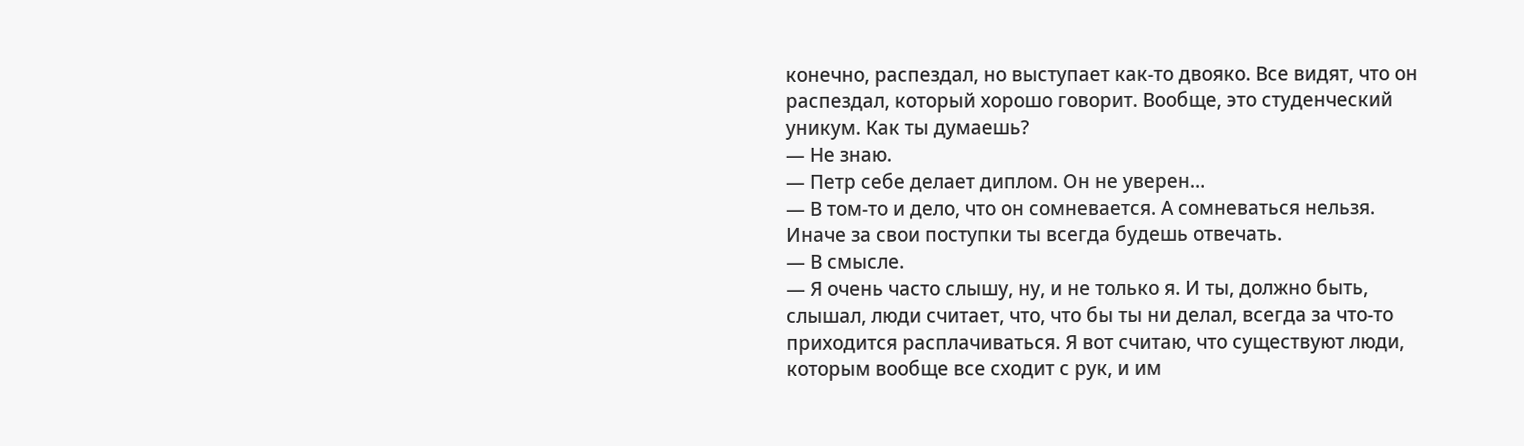конечно, распездал, но выступает как-то двояко. Все видят, что он распездал, который хорошо говорит. Вообще, это студенческий уникум. Как ты думаешь?
— Не знаю.
— Петр себе делает диплом. Он не уверен…
— В том-то и дело, что он сомневается. А сомневаться нельзя. Иначе за свои поступки ты всегда будешь отвечать.
— В смысле.
— Я очень часто слышу, ну, и не только я. И ты, должно быть, слышал, люди считает, что, что бы ты ни делал, всегда за что-то приходится расплачиваться. Я вот считаю, что существуют люди, которым вообще все сходит с рук, и им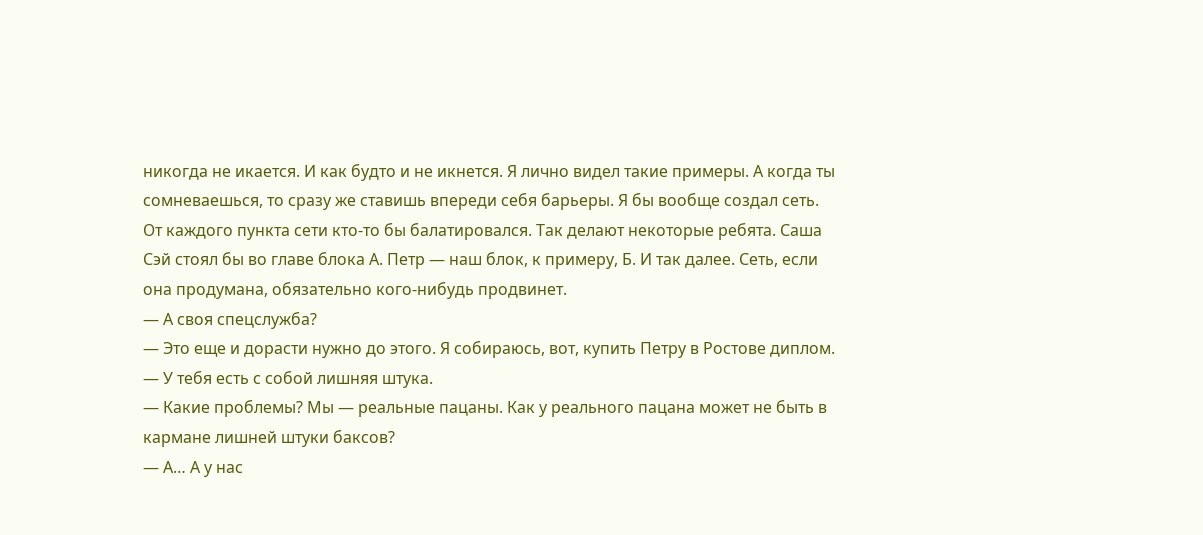никогда не икается. И как будто и не икнется. Я лично видел такие примеры. А когда ты сомневаешься, то сразу же ставишь впереди себя барьеры. Я бы вообще создал сеть. От каждого пункта сети кто-то бы балатировался. Так делают некоторые ребята. Саша Сэй стоял бы во главе блока А. Петр — наш блок, к примеру, Б. И так далее. Сеть, если она продумана, обязательно кого-нибудь продвинет.
— А своя спецслужба?
— Это еще и дорасти нужно до этого. Я собираюсь, вот, купить Петру в Ростове диплом.
— У тебя есть с собой лишняя штука.
— Какие проблемы? Мы — реальные пацаны. Как у реального пацана может не быть в кармане лишней штуки баксов?
— А… А у нас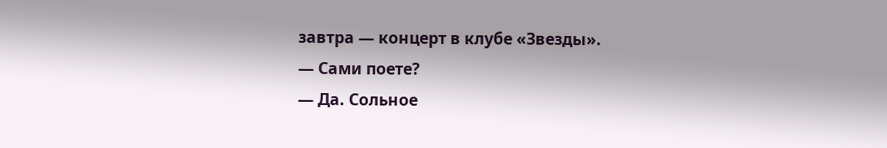завтра — концерт в клубе «Звезды».
— Сами поете?
— Да. Сольное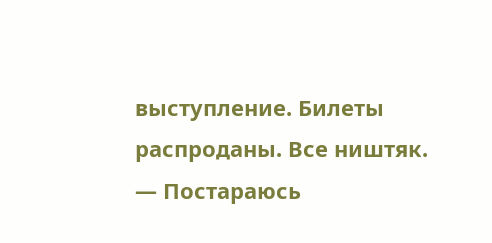выступление. Билеты распроданы. Все ништяк.
— Постараюсь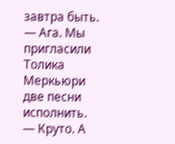завтра быть.
— Ага. Мы пригласили Толика Меркьюри две песни исполнить.
— Круто. А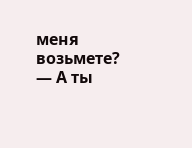меня возьмете?
— А ты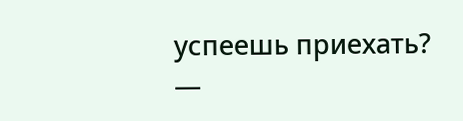успеешь приехать?
—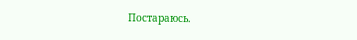Постараюсь.